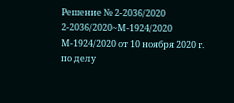Решение № 2-2036/2020 2-2036/2020~М-1924/2020 М-1924/2020 от 10 ноября 2020 г. по делу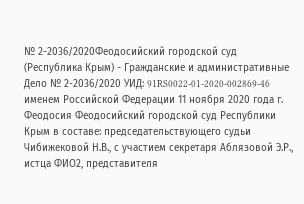№ 2-2036/2020Феодосийский городской суд (Республика Крым) - Гражданские и административные Дело № 2-2036/2020 УИД: 91RS0022-01-2020-002869-46 именем Российской Федерации 11 ноября 2020 года г. Феодосия Феодосийский городской суд Республики Крым в составе: председательствующего судьи Чибижековой Н.В., с участием секретаря Аблязовой Э.Р., истца ФИО2, представителя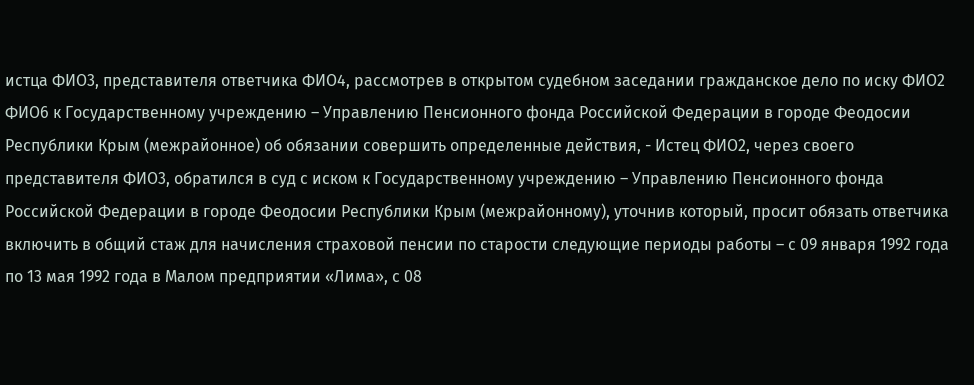истца ФИО3, представителя ответчика ФИО4, рассмотрев в открытом судебном заседании гражданское дело по иску ФИО2 ФИО6 к Государственному учреждению – Управлению Пенсионного фонда Российской Федерации в городе Феодосии Республики Крым (межрайонное) об обязании совершить определенные действия, - Истец ФИО2, через своего представителя ФИО3, обратился в суд с иском к Государственному учреждению – Управлению Пенсионного фонда Российской Федерации в городе Феодосии Республики Крым (межрайонному), уточнив который, просит обязать ответчика включить в общий стаж для начисления страховой пенсии по старости следующие периоды работы – с 09 января 1992 года по 13 мая 1992 года в Малом предприятии «Лима», с 08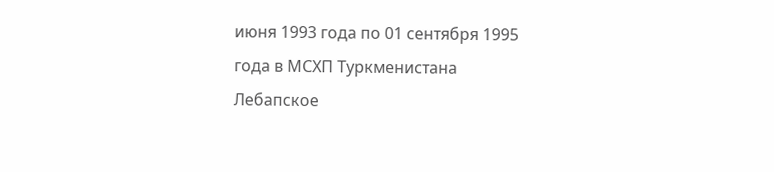июня 1993 года по 01 сентября 1995 года в МСХП Туркменистана Лебапское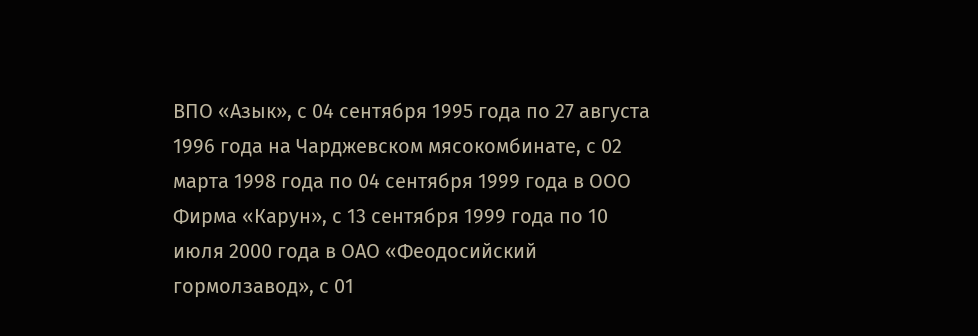ВПО «Азык», с 04 сентября 1995 года по 27 августа 1996 года на Чарджевском мясокомбинате, с 02 марта 1998 года по 04 сентября 1999 года в ООО Фирма «Карун», с 13 сентября 1999 года по 10 июля 2000 года в ОАО «Феодосийский гормолзавод», с 01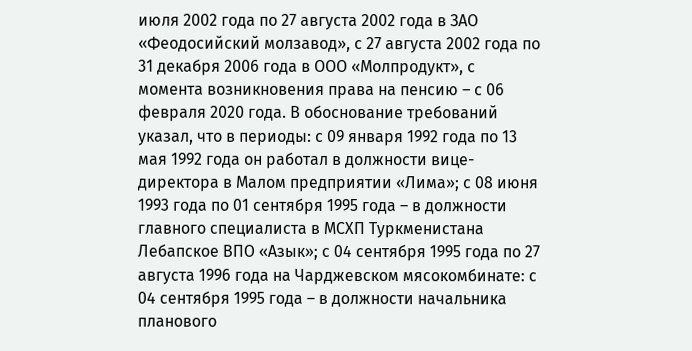июля 2002 года по 27 августа 2002 года в ЗАО «Феодосийский молзавод», с 27 августа 2002 года по 31 декабря 2006 года в ООО «Молпродукт», с момента возникновения права на пенсию – с 06 февраля 2020 года. В обоснование требований указал, что в периоды: с 09 января 1992 года по 13 мая 1992 года он работал в должности вице-директора в Малом предприятии «Лима»; с 08 июня 1993 года по 01 сентября 1995 года – в должности главного специалиста в МСХП Туркменистана Лебапское ВПО «Азык»; с 04 сентября 1995 года по 27 августа 1996 года на Чарджевском мясокомбинате: с 04 сентября 1995 года – в должности начальника планового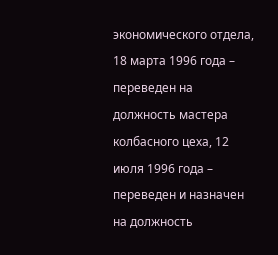экономического отдела, 18 марта 1996 года – переведен на должность мастера колбасного цеха, 12 июля 1996 года – переведен и назначен на должность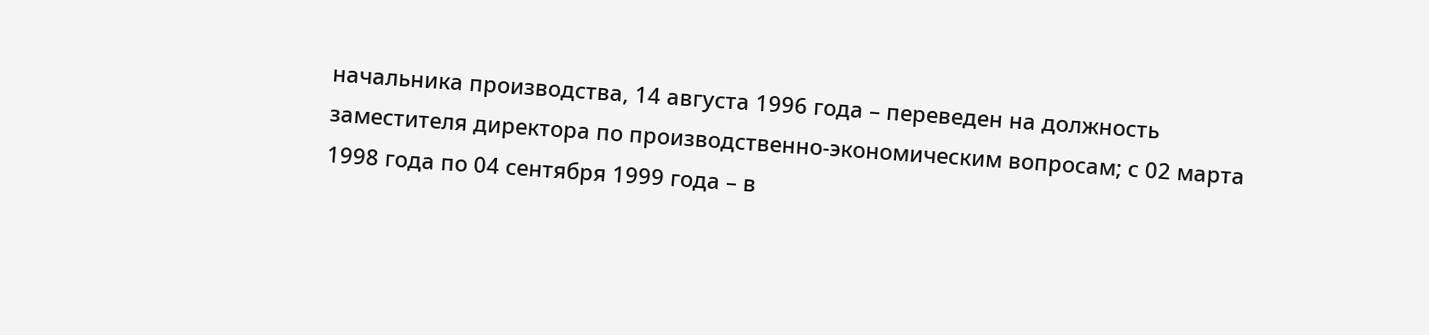начальника производства, 14 августа 1996 года – переведен на должность заместителя директора по производственно-экономическим вопросам; с 02 марта 1998 года по 04 сентября 1999 года – в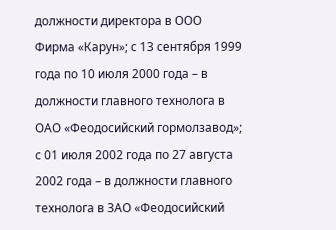должности директора в ООО Фирма «Карун»; с 13 сентября 1999 года по 10 июля 2000 года – в должности главного технолога в ОАО «Феодосийский гормолзавод»; с 01 июля 2002 года по 27 августа 2002 года – в должности главного технолога в ЗАО «Феодосийский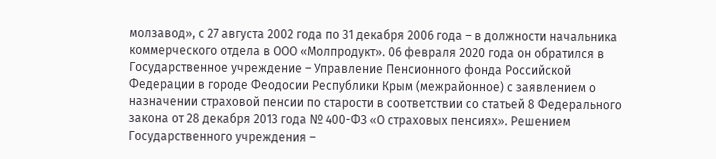молзавод», с 27 августа 2002 года по 31 декабря 2006 года – в должности начальника коммерческого отдела в ООО «Молпродукт». 06 февраля 2020 года он обратился в Государственное учреждение – Управление Пенсионного фонда Российской Федерации в городе Феодосии Республики Крым (межрайонное) с заявлением о назначении страховой пенсии по старости в соответствии со статьей 8 Федерального закона от 28 декабря 2013 года № 400-ФЗ «О страховых пенсиях». Решением Государственного учреждения –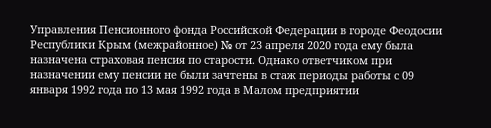Управления Пенсионного фонда Российской Федерации в городе Феодосии Республики Крым (межрайонное) № от 23 апреля 2020 года ему была назначена страховая пенсия по старости. Однако ответчиком при назначении ему пенсии не были зачтены в стаж периоды работы с 09 января 1992 года по 13 мая 1992 года в Малом предприятии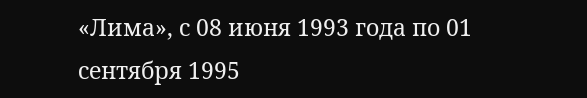«Лима», с 08 июня 1993 года по 01 сентября 1995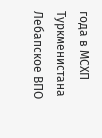года в МСХП Туркменистана Лебапское ВПО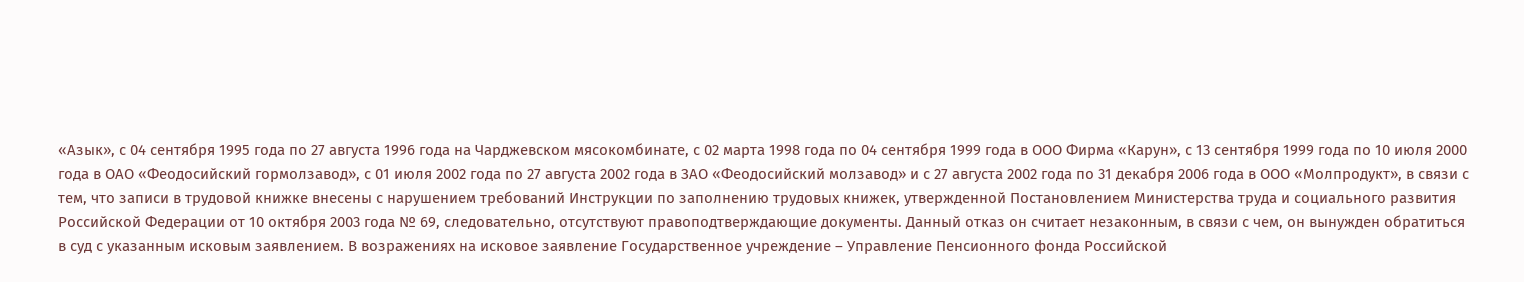«Азык», с 04 сентября 1995 года по 27 августа 1996 года на Чарджевском мясокомбинате, с 02 марта 1998 года по 04 сентября 1999 года в ООО Фирма «Карун», с 13 сентября 1999 года по 10 июля 2000 года в ОАО «Феодосийский гормолзавод», с 01 июля 2002 года по 27 августа 2002 года в ЗАО «Феодосийский молзавод» и с 27 августа 2002 года по 31 декабря 2006 года в ООО «Молпродукт», в связи с тем, что записи в трудовой книжке внесены с нарушением требований Инструкции по заполнению трудовых книжек, утвержденной Постановлением Министерства труда и социального развития Российской Федерации от 10 октября 2003 года № 69, следовательно, отсутствуют правоподтверждающие документы. Данный отказ он считает незаконным, в связи с чем, он вынужден обратиться в суд с указанным исковым заявлением. В возражениях на исковое заявление Государственное учреждение – Управление Пенсионного фонда Российской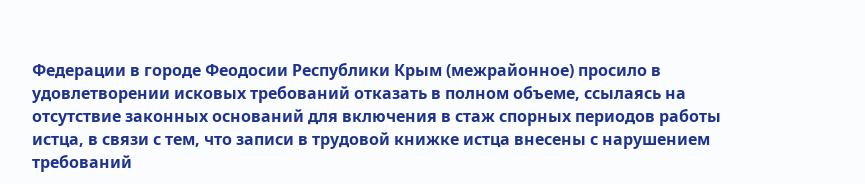Федерации в городе Феодосии Республики Крым (межрайонное) просило в удовлетворении исковых требований отказать в полном объеме, ссылаясь на отсутствие законных оснований для включения в стаж спорных периодов работы истца, в связи с тем, что записи в трудовой книжке истца внесены с нарушением требований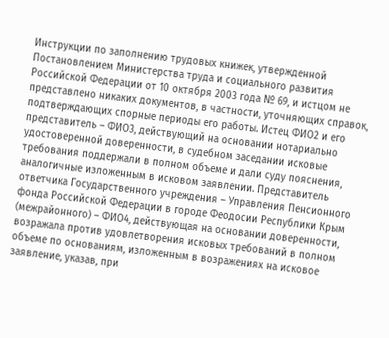Инструкции по заполнению трудовых книжек, утвержденной Постановлением Министерства труда и социального развития Российской Федерации от 10 октября 2003 года № 69, и истцом не представлено никаких документов, в частности, уточняющих справок, подтверждающих спорные периоды его работы. Истец ФИО2 и его представитель – ФИО3, действующий на основании нотариально удостоверенной доверенности, в судебном заседании исковые требования поддержали в полном объеме и дали суду пояснения, аналогичные изложенным в исковом заявлении. Представитель ответчика Государственного учреждения – Управления Пенсионного фонда Российской Федерации в городе Феодосии Республики Крым (межрайонного) – ФИО4, действующая на основании доверенности, возражала против удовлетворения исковых требований в полном объеме по основаниям, изложенным в возражениях на исковое заявление, указав, при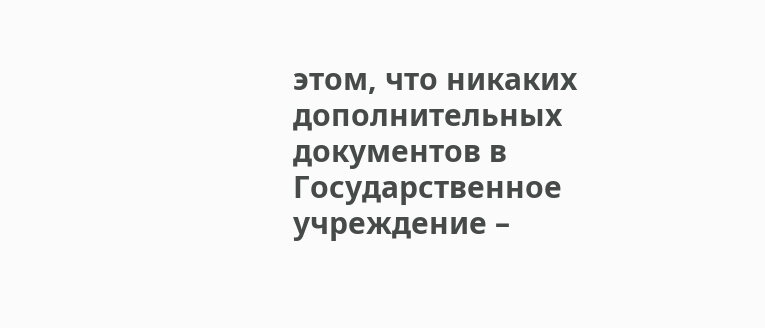этом, что никаких дополнительных документов в Государственное учреждение –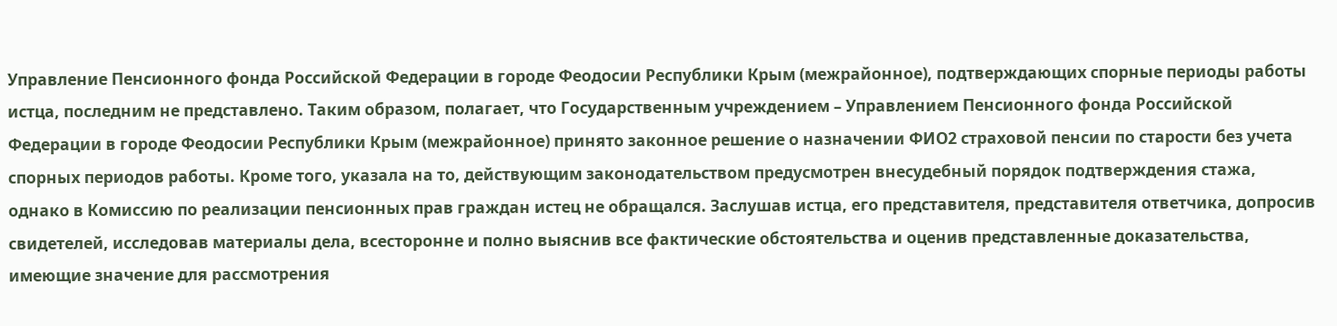Управление Пенсионного фонда Российской Федерации в городе Феодосии Республики Крым (межрайонное), подтверждающих спорные периоды работы истца, последним не представлено. Таким образом, полагает, что Государственным учреждением – Управлением Пенсионного фонда Российской Федерации в городе Феодосии Республики Крым (межрайонное) принято законное решение о назначении ФИО2 страховой пенсии по старости без учета спорных периодов работы. Кроме того, указала на то, действующим законодательством предусмотрен внесудебный порядок подтверждения стажа, однако в Комиссию по реализации пенсионных прав граждан истец не обращался. Заслушав истца, его представителя, представителя ответчика, допросив свидетелей, исследовав материалы дела, всесторонне и полно выяснив все фактические обстоятельства и оценив представленные доказательства, имеющие значение для рассмотрения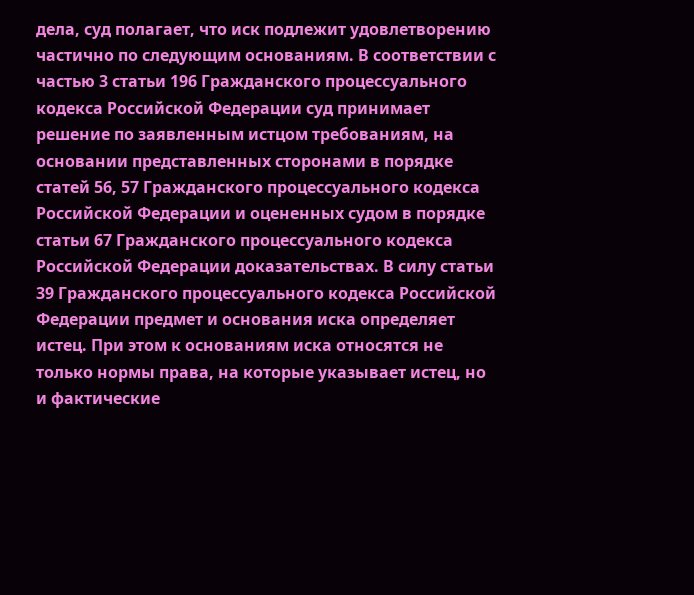дела, суд полагает, что иск подлежит удовлетворению частично по следующим основаниям. В соответствии с частью 3 статьи 196 Гражданского процессуального кодекса Российской Федерации суд принимает решение по заявленным истцом требованиям, на основании представленных сторонами в порядке статей 56, 57 Гражданского процессуального кодекса Российской Федерации и оцененных судом в порядке статьи 67 Гражданского процессуального кодекса Российской Федерации доказательствах. В силу статьи 39 Гражданского процессуального кодекса Российской Федерации предмет и основания иска определяет истец. При этом к основаниям иска относятся не только нормы права, на которые указывает истец, но и фактические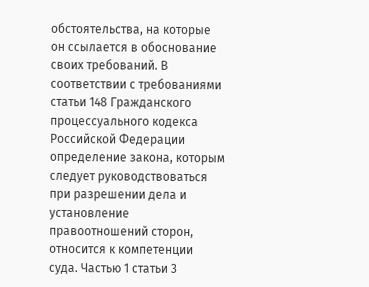обстоятельства, на которые он ссылается в обоснование своих требований. В соответствии с требованиями статьи 148 Гражданского процессуального кодекса Российской Федерации определение закона, которым следует руководствоваться при разрешении дела и установление правоотношений сторон, относится к компетенции суда. Частью 1 статьи 3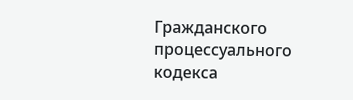Гражданского процессуального кодекса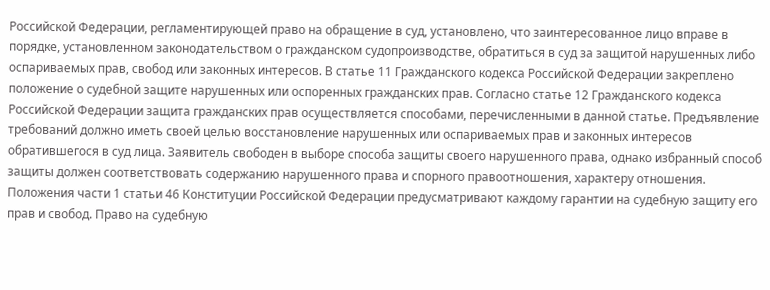Российской Федерации, регламентирующей право на обращение в суд, установлено, что заинтересованное лицо вправе в порядке, установленном законодательством о гражданском судопроизводстве, обратиться в суд за защитой нарушенных либо оспариваемых прав, свобод или законных интересов. В статье 11 Гражданского кодекса Российской Федерации закреплено положение о судебной защите нарушенных или оспоренных гражданских прав. Согласно статье 12 Гражданского кодекса Российской Федерации защита гражданских прав осуществляется способами, перечисленными в данной статье. Предъявление требований должно иметь своей целью восстановление нарушенных или оспариваемых прав и законных интересов обратившегося в суд лица. Заявитель свободен в выборе способа защиты своего нарушенного права, однако избранный способ защиты должен соответствовать содержанию нарушенного права и спорного правоотношения, характеру отношения. Положения части 1 статьи 46 Конституции Российской Федерации предусматривают каждому гарантии на судебную защиту его прав и свобод. Право на судебную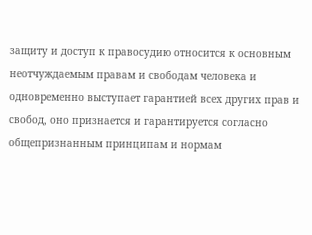защиту и доступ к правосудию относится к основным неотчуждаемым правам и свободам человека и одновременно выступает гарантией всех других прав и свобод, оно признается и гарантируется согласно общепризнанным принципам и нормам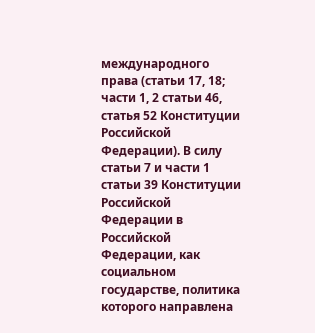международного права (статьи 17, 18; части 1, 2 статьи 46, статья 52 Конституции Российской Федерации). В силу статьи 7 и части 1 статьи 39 Конституции Российской Федерации в Российской Федерации, как социальном государстве, политика которого направлена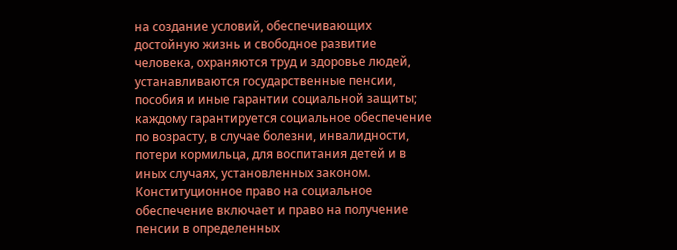на создание условий, обеспечивающих достойную жизнь и свободное развитие человека, охраняются труд и здоровье людей, устанавливаются государственные пенсии, пособия и иные гарантии социальной защиты; каждому гарантируется социальное обеспечение по возрасту, в случае болезни, инвалидности, потери кормильца, для воспитания детей и в иных случаях, установленных законом. Конституционное право на социальное обеспечение включает и право на получение пенсии в определенных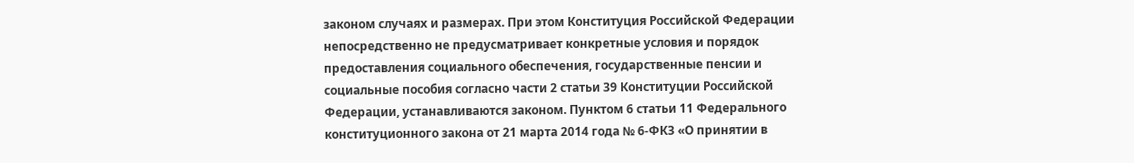законом случаях и размерах. При этом Конституция Российской Федерации непосредственно не предусматривает конкретные условия и порядок предоставления социального обеспечения, государственные пенсии и социальные пособия согласно части 2 статьи 39 Конституции Российской Федерации, устанавливаются законом. Пунктом 6 статьи 11 Федерального конституционного закона от 21 марта 2014 года № 6-ФКЗ «О принятии в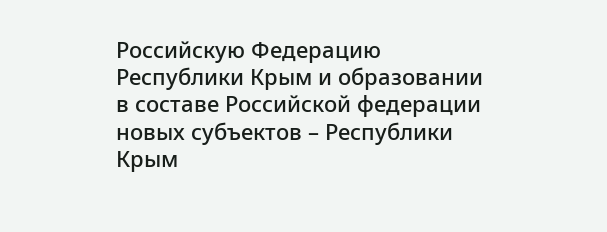Российскую Федерацию Республики Крым и образовании в составе Российской федерации новых субъектов – Республики Крым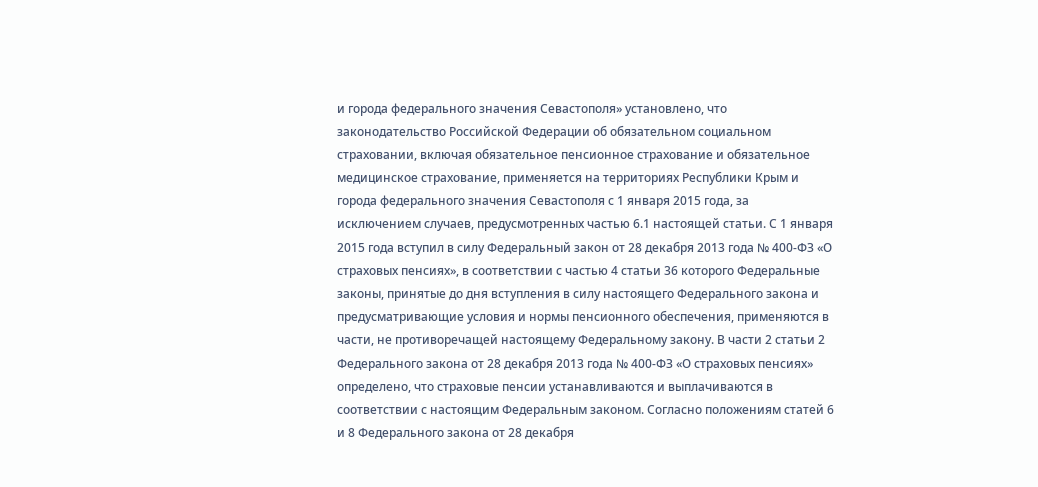и города федерального значения Севастополя» установлено, что законодательство Российской Федерации об обязательном социальном страховании, включая обязательное пенсионное страхование и обязательное медицинское страхование, применяется на территориях Республики Крым и города федерального значения Севастополя с 1 января 2015 года, за исключением случаев, предусмотренных частью 6.1 настоящей статьи. С 1 января 2015 года вступил в силу Федеральный закон от 28 декабря 2013 года № 400-ФЗ «О страховых пенсиях», в соответствии с частью 4 статьи 36 которого Федеральные законы, принятые до дня вступления в силу настоящего Федерального закона и предусматривающие условия и нормы пенсионного обеспечения, применяются в части, не противоречащей настоящему Федеральному закону. В части 2 статьи 2 Федерального закона от 28 декабря 2013 года № 400-ФЗ «О страховых пенсиях» определено, что страховые пенсии устанавливаются и выплачиваются в соответствии с настоящим Федеральным законом. Согласно положениям статей 6 и 8 Федерального закона от 28 декабря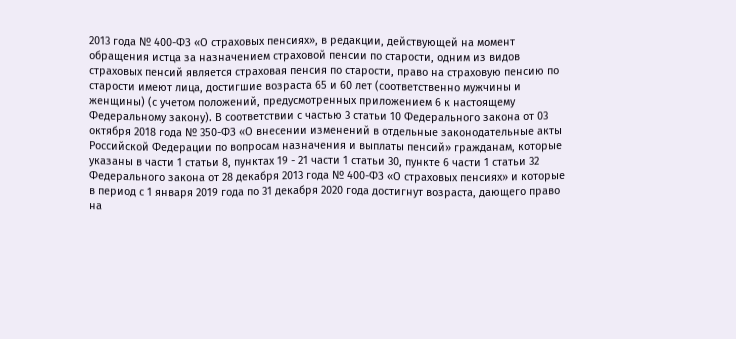2013 года № 400-ФЗ «О страховых пенсиях», в редакции, действующей на момент обращения истца за назначением страховой пенсии по старости, одним из видов страховых пенсий является страховая пенсия по старости, право на страховую пенсию по старости имеют лица, достигшие возраста 65 и 60 лет (соответственно мужчины и женщины) (с учетом положений, предусмотренных приложением 6 к настоящему Федеральному закону). В соответствии с частью 3 статьи 10 Федерального закона от 03 октября 2018 года № 350-ФЗ «О внесении изменений в отдельные законодательные акты Российской Федерации по вопросам назначения и выплаты пенсий» гражданам, которые указаны в части 1 статьи 8, пунктах 19 - 21 части 1 статьи 30, пункте 6 части 1 статьи 32 Федерального закона от 28 декабря 2013 года № 400-ФЗ «О страховых пенсиях» и которые в период с 1 января 2019 года по 31 декабря 2020 года достигнут возраста, дающего право на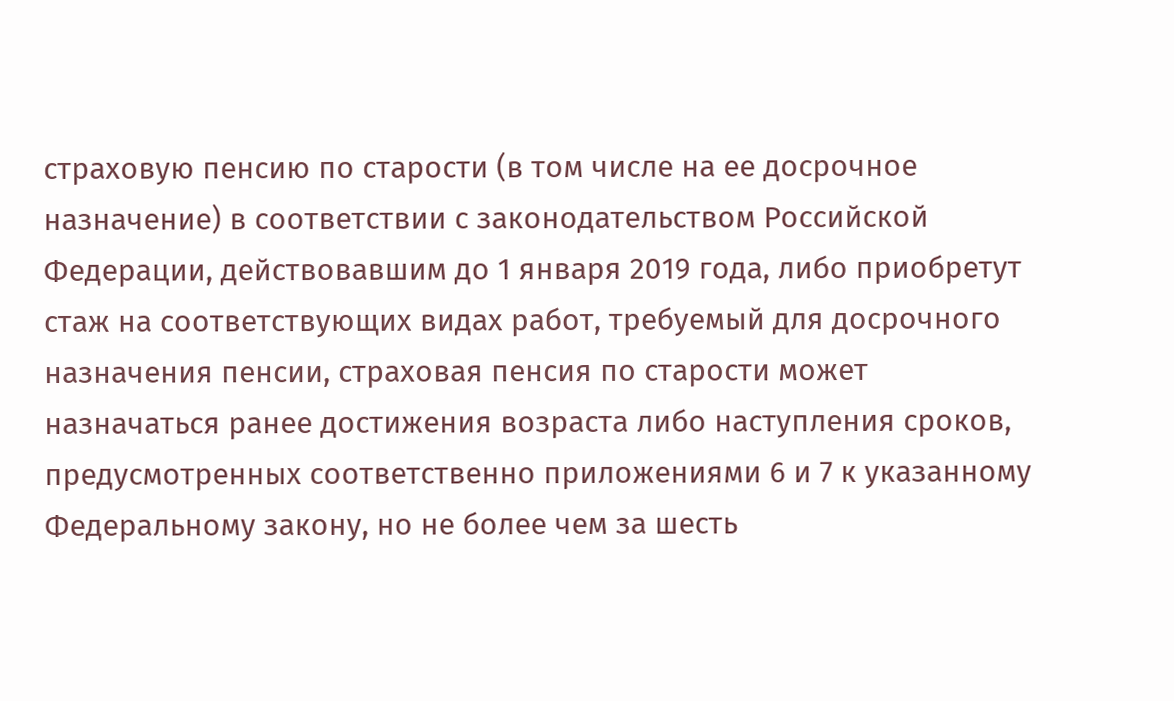страховую пенсию по старости (в том числе на ее досрочное назначение) в соответствии с законодательством Российской Федерации, действовавшим до 1 января 2019 года, либо приобретут стаж на соответствующих видах работ, требуемый для досрочного назначения пенсии, страховая пенсия по старости может назначаться ранее достижения возраста либо наступления сроков, предусмотренных соответственно приложениями 6 и 7 к указанному Федеральному закону, но не более чем за шесть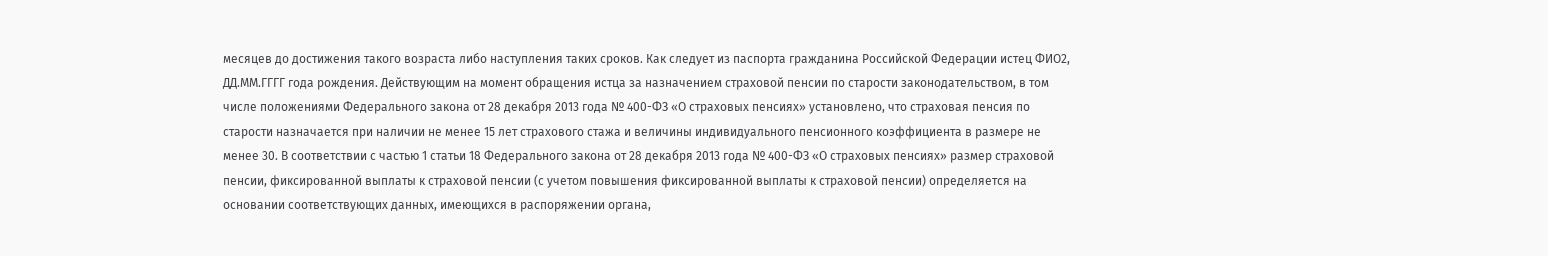месяцев до достижения такого возраста либо наступления таких сроков. Как следует из паспорта гражданина Российской Федерации истец ФИО2, ДД.ММ.ГГГГ года рождения. Действующим на момент обращения истца за назначением страховой пенсии по старости законодательством, в том числе положениями Федерального закона от 28 декабря 2013 года № 400-ФЗ «О страховых пенсиях» установлено, что страховая пенсия по старости назначается при наличии не менее 15 лет страхового стажа и величины индивидуального пенсионного коэффициента в размере не менее 30. В соответствии с частью 1 статьи 18 Федерального закона от 28 декабря 2013 года № 400-ФЗ «О страховых пенсиях» размер страховой пенсии, фиксированной выплаты к страховой пенсии (с учетом повышения фиксированной выплаты к страховой пенсии) определяется на основании соответствующих данных, имеющихся в распоряжении органа,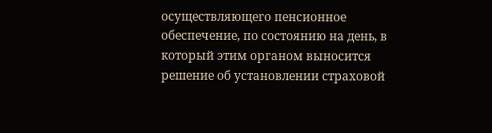осуществляющего пенсионное обеспечение, по состоянию на день, в который этим органом выносится решение об установлении страховой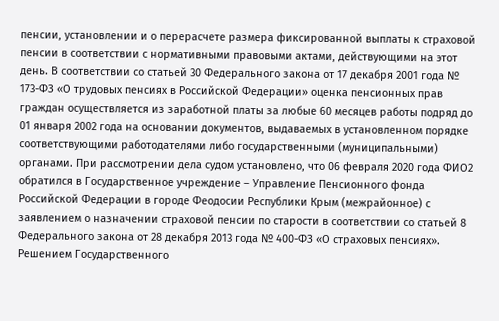пенсии, установлении и о перерасчете размера фиксированной выплаты к страховой пенсии в соответствии с нормативными правовыми актами, действующими на этот день. В соответствии со статьей 30 Федерального закона от 17 декабря 2001 года № 173-ФЗ «О трудовых пенсиях в Российской Федерации» оценка пенсионных прав граждан осуществляется из заработной платы за любые 60 месяцев работы подряд до 01 января 2002 года на основании документов, выдаваемых в установленном порядке соответствующими работодателями либо государственными (муниципальными) органами. При рассмотрении дела судом установлено, что 06 февраля 2020 года ФИО2 обратился в Государственное учреждение – Управление Пенсионного фонда Российской Федерации в городе Феодосии Республики Крым (межрайонное) с заявлением о назначении страховой пенсии по старости в соответствии со статьей 8 Федерального закона от 28 декабря 2013 года № 400-ФЗ «О страховых пенсиях». Решением Государственного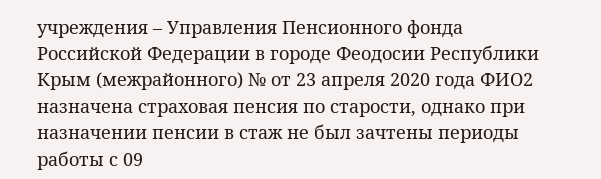учреждения – Управления Пенсионного фонда Российской Федерации в городе Феодосии Республики Крым (межрайонного) № от 23 апреля 2020 года ФИО2 назначена страховая пенсия по старости, однако при назначении пенсии в стаж не был зачтены периоды работы с 09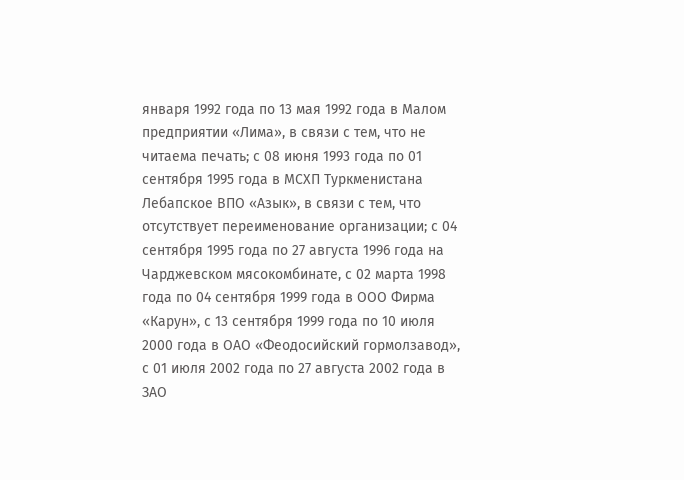января 1992 года по 13 мая 1992 года в Малом предприятии «Лима», в связи с тем, что не читаема печать; с 08 июня 1993 года по 01 сентября 1995 года в МСХП Туркменистана Лебапское ВПО «Азык», в связи с тем, что отсутствует переименование организации; с 04 сентября 1995 года по 27 августа 1996 года на Чарджевском мясокомбинате, с 02 марта 1998 года по 04 сентября 1999 года в ООО Фирма «Карун», с 13 сентября 1999 года по 10 июля 2000 года в ОАО «Феодосийский гормолзавод», с 01 июля 2002 года по 27 августа 2002 года в ЗАО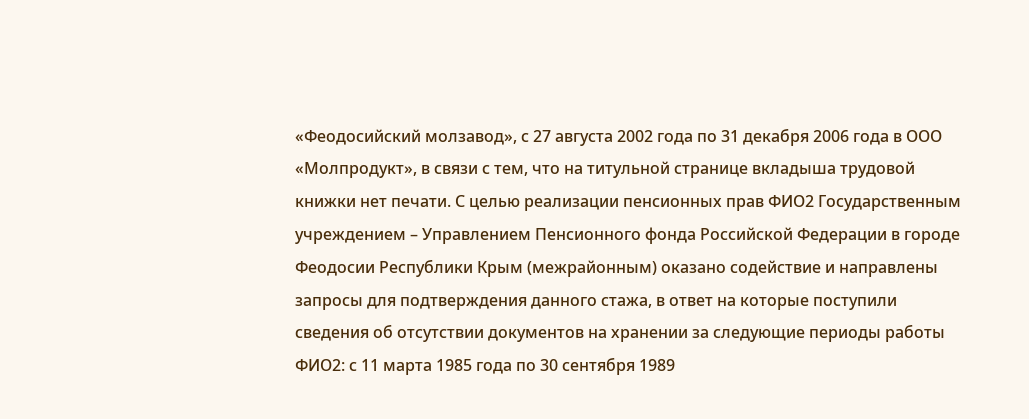«Феодосийский молзавод», с 27 августа 2002 года по 31 декабря 2006 года в ООО «Молпродукт», в связи с тем, что на титульной странице вкладыша трудовой книжки нет печати. С целью реализации пенсионных прав ФИО2 Государственным учреждением – Управлением Пенсионного фонда Российской Федерации в городе Феодосии Республики Крым (межрайонным) оказано содействие и направлены запросы для подтверждения данного стажа, в ответ на которые поступили сведения об отсутствии документов на хранении за следующие периоды работы ФИО2: с 11 марта 1985 года по 30 сентября 1989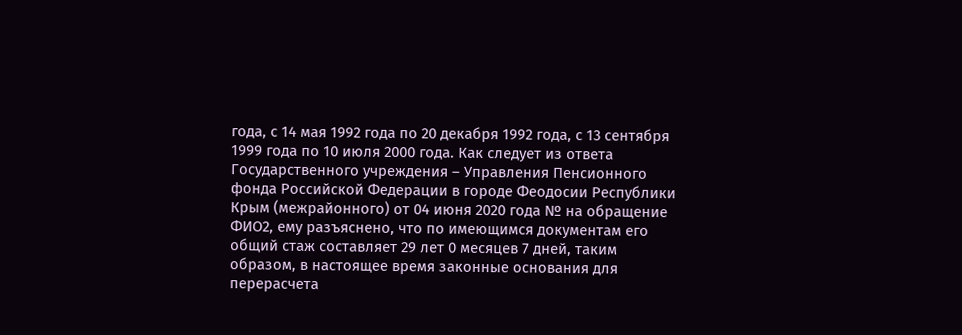года, с 14 мая 1992 года по 20 декабря 1992 года, с 13 сентября 1999 года по 10 июля 2000 года. Как следует из ответа Государственного учреждения – Управления Пенсионного фонда Российской Федерации в городе Феодосии Республики Крым (межрайонного) от 04 июня 2020 года № на обращение ФИО2, ему разъяснено, что по имеющимся документам его общий стаж составляет 29 лет 0 месяцев 7 дней, таким образом, в настоящее время законные основания для перерасчета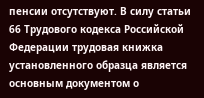пенсии отсутствуют. В силу статьи 66 Трудового кодекса Российской Федерации трудовая книжка установленного образца является основным документом о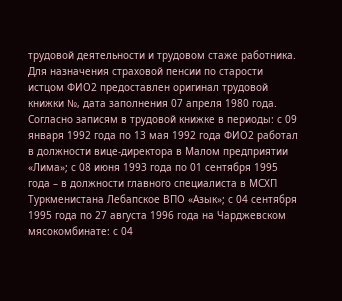трудовой деятельности и трудовом стаже работника. Для назначения страховой пенсии по старости истцом ФИО2 предоставлен оригинал трудовой книжки №, дата заполнения 07 апреля 1980 года. Согласно записям в трудовой книжке в периоды: с 09 января 1992 года по 13 мая 1992 года ФИО2 работал в должности вице-директора в Малом предприятии «Лима»; с 08 июня 1993 года по 01 сентября 1995 года – в должности главного специалиста в МСХП Туркменистана Лебапское ВПО «Азык»; с 04 сентября 1995 года по 27 августа 1996 года на Чарджевском мясокомбинате: с 04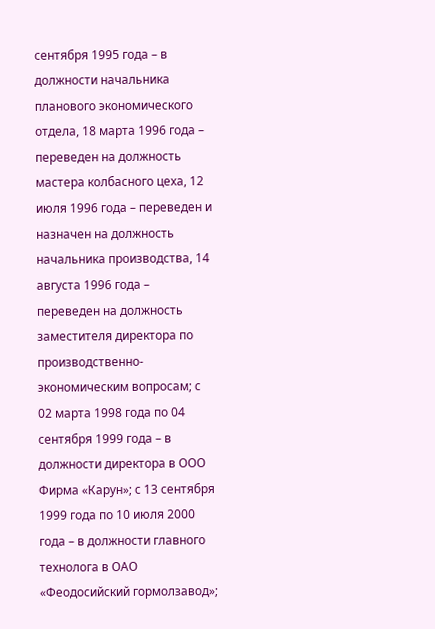сентября 1995 года – в должности начальника планового экономического отдела, 18 марта 1996 года – переведен на должность мастера колбасного цеха, 12 июля 1996 года – переведен и назначен на должность начальника производства, 14 августа 1996 года – переведен на должность заместителя директора по производственно-экономическим вопросам; с 02 марта 1998 года по 04 сентября 1999 года – в должности директора в ООО Фирма «Карун»; с 13 сентября 1999 года по 10 июля 2000 года – в должности главного технолога в ОАО «Феодосийский гормолзавод»;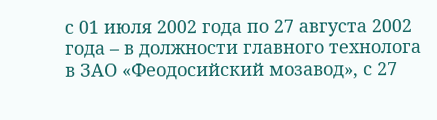с 01 июля 2002 года по 27 августа 2002 года – в должности главного технолога в ЗАО «Феодосийский мозавод», с 27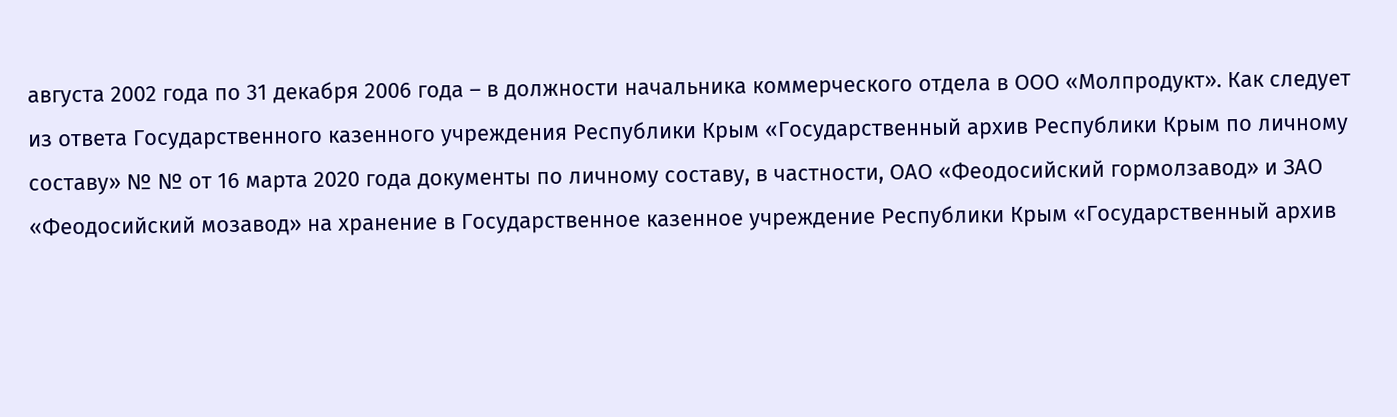августа 2002 года по 31 декабря 2006 года – в должности начальника коммерческого отдела в ООО «Молпродукт». Как следует из ответа Государственного казенного учреждения Республики Крым «Государственный архив Республики Крым по личному составу» № № от 16 марта 2020 года документы по личному составу, в частности, ОАО «Феодосийский гормолзавод» и ЗАО «Феодосийский мозавод» на хранение в Государственное казенное учреждение Республики Крым «Государственный архив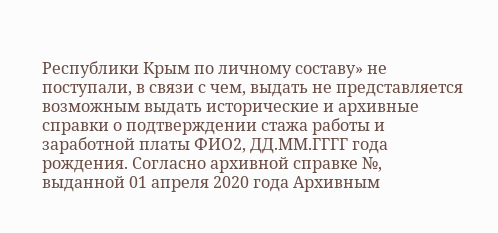Республики Крым по личному составу» не поступали, в связи с чем, выдать не представляется возможным выдать исторические и архивные справки о подтверждении стажа работы и заработной платы ФИО2, ДД.ММ.ГГГГ года рождения. Согласно архивной справке №, выданной 01 апреля 2020 года Архивным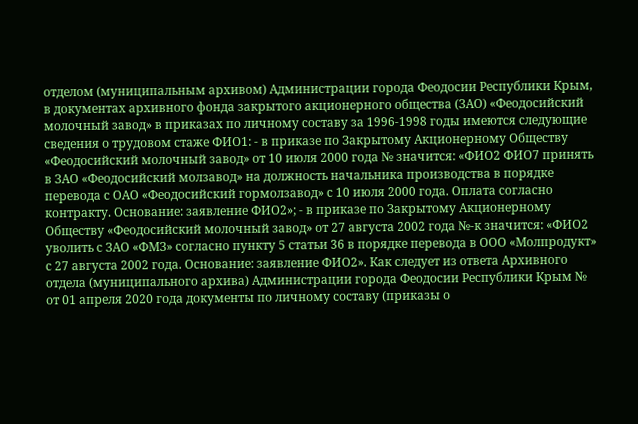отделом (муниципальным архивом) Администрации города Феодосии Республики Крым, в документах архивного фонда закрытого акционерного общества (ЗАО) «Феодосийский молочный завод» в приказах по личному составу за 1996-1998 годы имеются следующие сведения о трудовом стаже ФИО1: - в приказе по Закрытому Акционерному Обществу «Феодосийский молочный завод» от 10 июля 2000 года № значится: «ФИО2 ФИО7 принять в ЗАО «Феодосийский молзавод» на должность начальника производства в порядке перевода с ОАО «Феодосийский гормолзавод» с 10 июля 2000 года. Оплата согласно контракту. Основание: заявление ФИО2»; - в приказе по Закрытому Акционерному Обществу «Феодосийский молочный завод» от 27 августа 2002 года №-к значится: «ФИО2 уволить с ЗАО «ФМЗ» согласно пункту 5 статьи 36 в порядке перевода в ООО «Молпродукт» с 27 августа 2002 года. Основание: заявление ФИО2». Как следует из ответа Архивного отдела (муниципального архива) Администрации города Феодосии Республики Крым № от 01 апреля 2020 года документы по личному составу (приказы о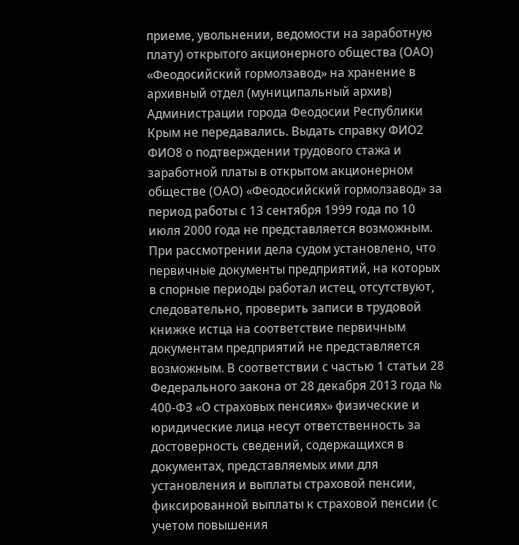приеме, увольнении, ведомости на заработную плату) открытого акционерного общества (ОАО) «Феодосийский гормолзавод» на хранение в архивный отдел (муниципальный архив) Администрации города Феодосии Республики Крым не передавались. Выдать справку ФИО2 ФИО8 о подтверждении трудового стажа и заработной платы в открытом акционерном обществе (ОАО) «Феодосийский гормолзавод» за период работы с 13 сентября 1999 года по 10 июля 2000 года не представляется возможным. При рассмотрении дела судом установлено, что первичные документы предприятий, на которых в спорные периоды работал истец, отсутствуют, следовательно, проверить записи в трудовой книжке истца на соответствие первичным документам предприятий не представляется возможным. В соответствии с частью 1 статьи 28 Федерального закона от 28 декабря 2013 года № 400-ФЗ «О страховых пенсиях» физические и юридические лица несут ответственность за достоверность сведений, содержащихся в документах, представляемых ими для установления и выплаты страховой пенсии, фиксированной выплаты к страховой пенсии (с учетом повышения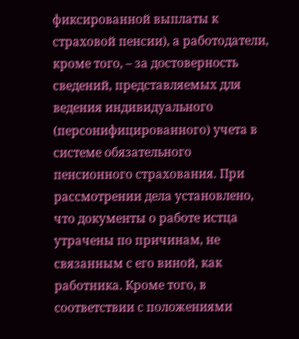фиксированной выплаты к страховой пенсии), а работодатели, кроме того, – за достоверность сведений, представляемых для ведения индивидуального (персонифицированного) учета в системе обязательного пенсионного страхования. При рассмотрении дела установлено, что документы о работе истца утрачены по причинам, не связанным с его виной, как работника. Кроме того, в соответствии с положениями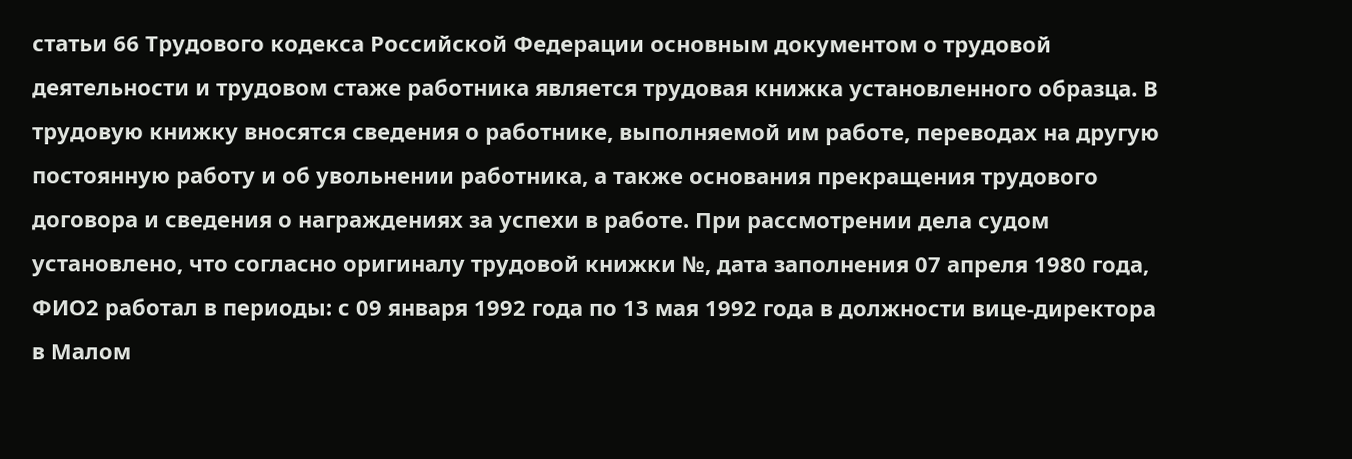статьи 66 Трудового кодекса Российской Федерации основным документом о трудовой деятельности и трудовом стаже работника является трудовая книжка установленного образца. В трудовую книжку вносятся сведения о работнике, выполняемой им работе, переводах на другую постоянную работу и об увольнении работника, а также основания прекращения трудового договора и сведения о награждениях за успехи в работе. При рассмотрении дела судом установлено, что согласно оригиналу трудовой книжки №, дата заполнения 07 апреля 1980 года, ФИО2 работал в периоды: с 09 января 1992 года по 13 мая 1992 года в должности вице-директора в Малом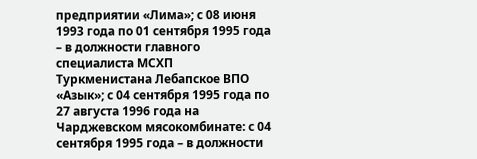предприятии «Лима»; с 08 июня 1993 года по 01 сентября 1995 года – в должности главного специалиста МСХП Туркменистана Лебапское ВПО «Азык»; с 04 сентября 1995 года по 27 августа 1996 года на Чарджевском мясокомбинате: с 04 сентября 1995 года – в должности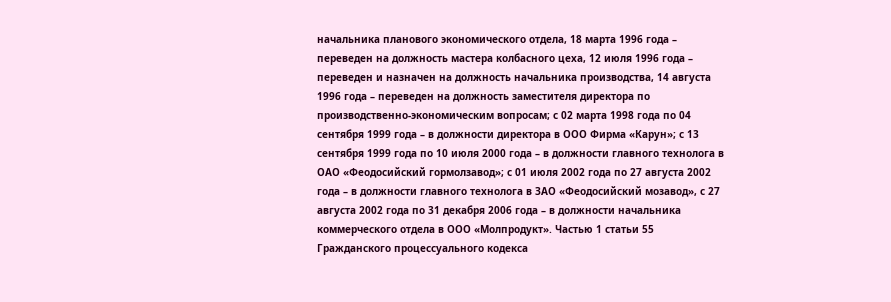начальника планового экономического отдела, 18 марта 1996 года – переведен на должность мастера колбасного цеха, 12 июля 1996 года – переведен и назначен на должность начальника производства, 14 августа 1996 года – переведен на должность заместителя директора по производственно-экономическим вопросам; с 02 марта 1998 года по 04 сентября 1999 года – в должности директора в ООО Фирма «Карун»; с 13 сентября 1999 года по 10 июля 2000 года – в должности главного технолога в ОАО «Феодосийский гормолзавод»; с 01 июля 2002 года по 27 августа 2002 года – в должности главного технолога в ЗАО «Феодосийский мозавод», с 27 августа 2002 года по 31 декабря 2006 года – в должности начальника коммерческого отдела в ООО «Молпродукт». Частью 1 статьи 55 Гражданского процессуального кодекса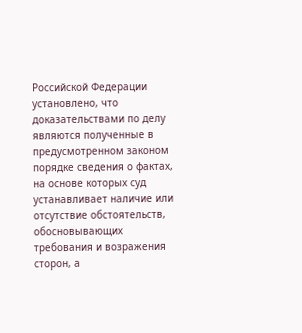Российской Федерации установлено, что доказательствами по делу являются полученные в предусмотренном законом порядке сведения о фактах, на основе которых суд устанавливает наличие или отсутствие обстоятельств, обосновывающих требования и возражения сторон, а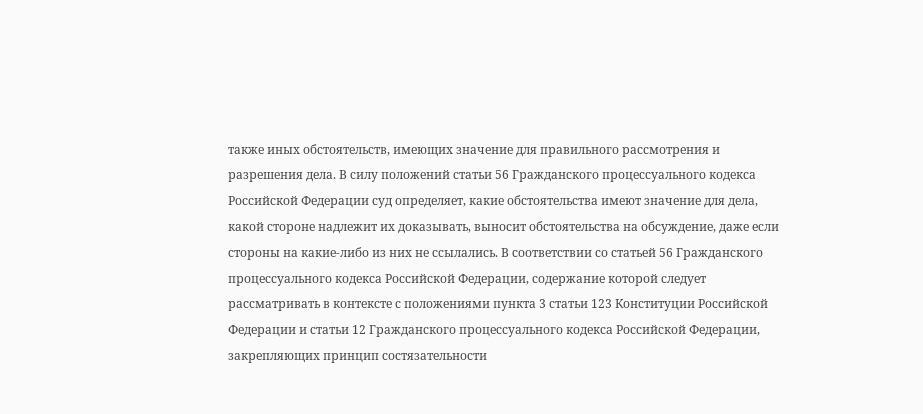также иных обстоятельств, имеющих значение для правильного рассмотрения и разрешения дела. В силу положений статьи 56 Гражданского процессуального кодекса Российской Федерации суд определяет, какие обстоятельства имеют значение для дела, какой стороне надлежит их доказывать, выносит обстоятельства на обсуждение, даже если стороны на какие-либо из них не ссылались. В соответствии со статьей 56 Гражданского процессуального кодекса Российской Федерации, содержание которой следует рассматривать в контексте с положениями пункта 3 статьи 123 Конституции Российской Федерации и статьи 12 Гражданского процессуального кодекса Российской Федерации, закрепляющих принцип состязательности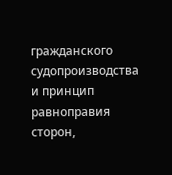гражданского судопроизводства и принцип равноправия сторон,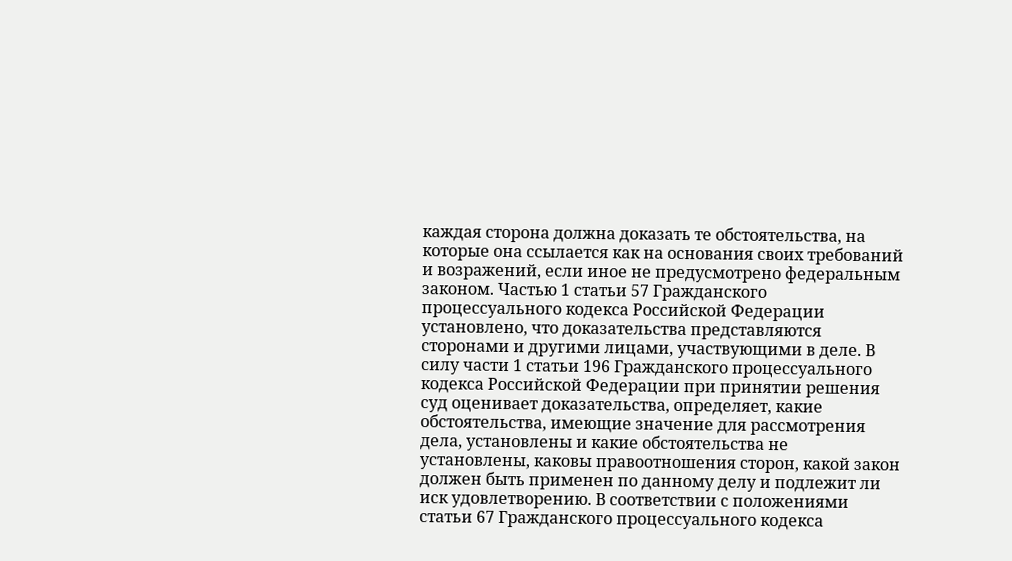каждая сторона должна доказать те обстоятельства, на которые она ссылается как на основания своих требований и возражений, если иное не предусмотрено федеральным законом. Частью 1 статьи 57 Гражданского процессуального кодекса Российской Федерации установлено, что доказательства представляются сторонами и другими лицами, участвующими в деле. В силу части 1 статьи 196 Гражданского процессуального кодекса Российской Федерации при принятии решения суд оценивает доказательства, определяет, какие обстоятельства, имеющие значение для рассмотрения дела, установлены и какие обстоятельства не установлены, каковы правоотношения сторон, какой закон должен быть применен по данному делу и подлежит ли иск удовлетворению. В соответствии с положениями статьи 67 Гражданского процессуального кодекса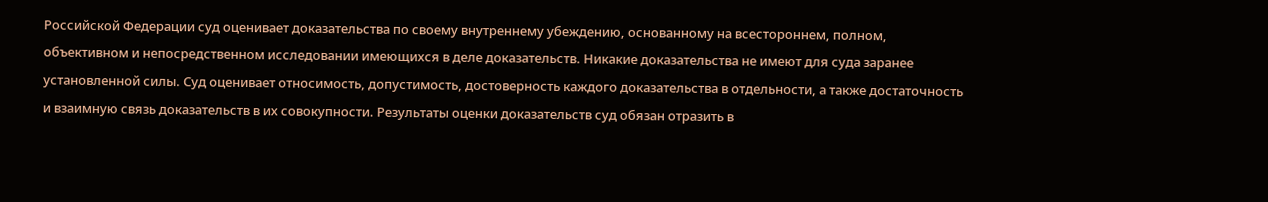Российской Федерации суд оценивает доказательства по своему внутреннему убеждению, основанному на всестороннем, полном, объективном и непосредственном исследовании имеющихся в деле доказательств. Никакие доказательства не имеют для суда заранее установленной силы. Суд оценивает относимость, допустимость, достоверность каждого доказательства в отдельности, а также достаточность и взаимную связь доказательств в их совокупности. Результаты оценки доказательств суд обязан отразить в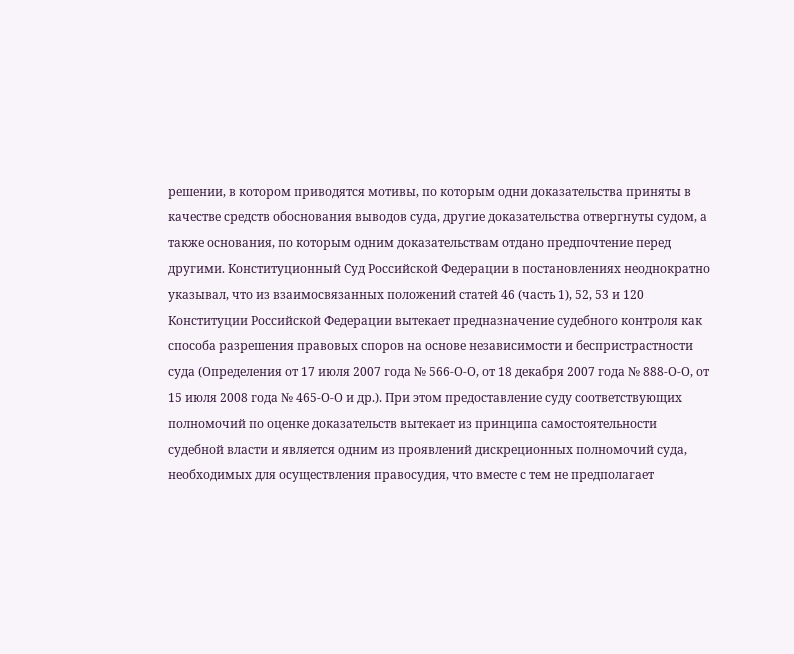решении, в котором приводятся мотивы, по которым одни доказательства приняты в качестве средств обоснования выводов суда, другие доказательства отвергнуты судом, а также основания, по которым одним доказательствам отдано предпочтение перед другими. Конституционный Суд Российской Федерации в постановлениях неоднократно указывал, что из взаимосвязанных положений статей 46 (часть 1), 52, 53 и 120 Конституции Российской Федерации вытекает предназначение судебного контроля как способа разрешения правовых споров на основе независимости и беспристрастности суда (Определения от 17 июля 2007 года № 566-О-О, от 18 декабря 2007 года № 888-О-О, от 15 июля 2008 года № 465-О-О и др.). При этом предоставление суду соответствующих полномочий по оценке доказательств вытекает из принципа самостоятельности судебной власти и является одним из проявлений дискреционных полномочий суда, необходимых для осуществления правосудия, что вместе с тем не предполагает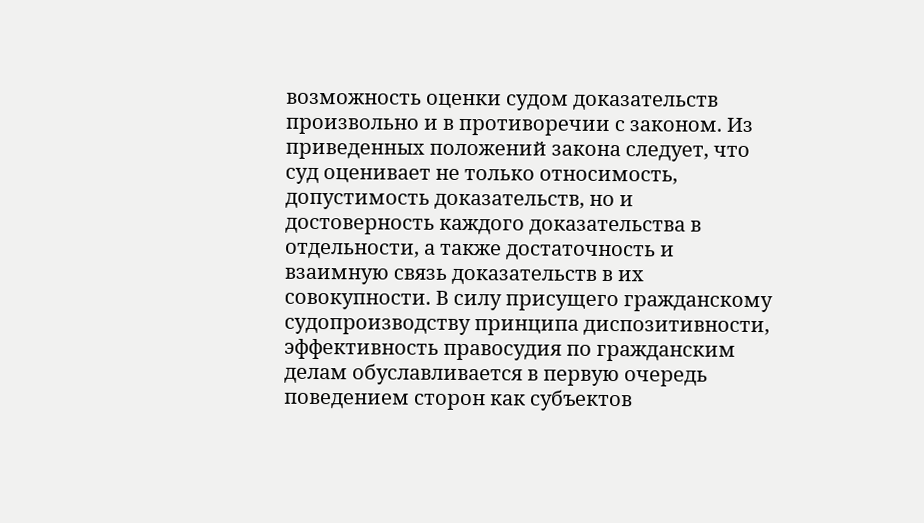возможность оценки судом доказательств произвольно и в противоречии с законом. Из приведенных положений закона следует, что суд оценивает не только относимость, допустимость доказательств, но и достоверность каждого доказательства в отдельности, а также достаточность и взаимную связь доказательств в их совокупности. В силу присущего гражданскому судопроизводству принципа диспозитивности, эффективность правосудия по гражданским делам обуславливается в первую очередь поведением сторон как субъектов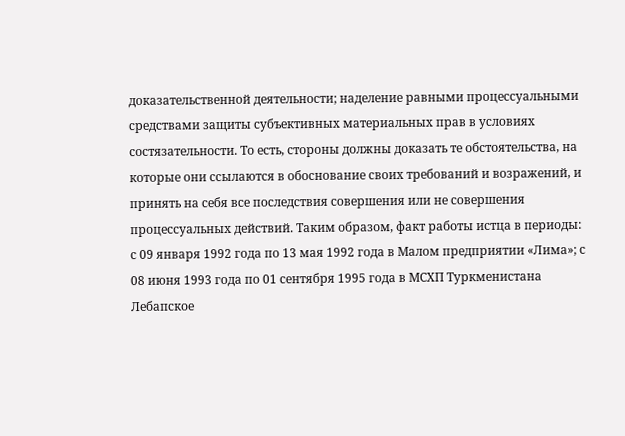доказательственной деятельности; наделение равными процессуальными средствами защиты субъективных материальных прав в условиях состязательности. То есть, стороны должны доказать те обстоятельства, на которые они ссылаются в обоснование своих требований и возражений, и принять на себя все последствия совершения или не совершения процессуальных действий. Таким образом, факт работы истца в периоды: с 09 января 1992 года по 13 мая 1992 года в Малом предприятии «Лима»; с 08 июня 1993 года по 01 сентября 1995 года в МСХП Туркменистана Лебапское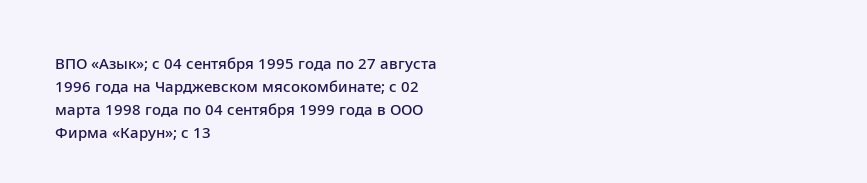ВПО «Азык»; с 04 сентября 1995 года по 27 августа 1996 года на Чарджевском мясокомбинате; с 02 марта 1998 года по 04 сентября 1999 года в ООО Фирма «Карун»; с 13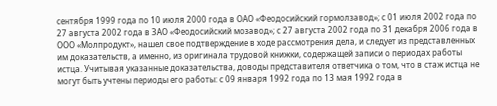сентября 1999 года по 10 июля 2000 года в ОАО «Феодосийский гормолзавод»; с 01 июля 2002 года по 27 августа 2002 года в ЗАО «Феодосийский мозавод»; с 27 августа 2002 года по 31 декабря 2006 года в ООО «Молпродукт», нашел свое подтверждение в ходе рассмотрения дела, и следует из представленных им доказательств, а именно, из оригинала трудовой книжки, содержащей записи о периодах работы истца. Учитывая указанные доказательства, доводы представителя ответчика о том, что в стаж истца не могут быть учтены периоды его работы: с 09 января 1992 года по 13 мая 1992 года в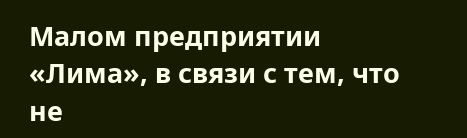Малом предприятии «Лима», в связи с тем, что не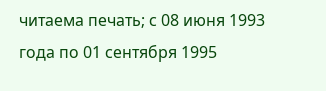читаема печать; с 08 июня 1993 года по 01 сентября 1995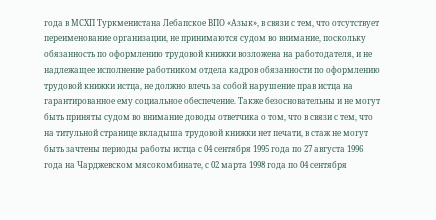года в МСХП Туркменистана Лебапское ВПО «Азык», в связи с тем, что отсутствует переименование организации, не принимаются судом во внимание, поскольку обязанность по оформлению трудовой книжки возложена на работодателя, и не надлежащее исполнение работником отдела кадров обязанности по оформлению трудовой книжки истца, не должно влечь за собой нарушение прав истца на гарантированное ему социальное обеспечение. Также безосновательны и не могут быть приняты судом во внимание доводы ответчика о том, что в связи с тем, что на титульной странице вкладыша трудовой книжки нет печати, в стаж не могут быть зачтены периоды работы истца с 04 сентября 1995 года по 27 августа 1996 года на Чарджевском мясокомбинате, с 02 марта 1998 года по 04 сентября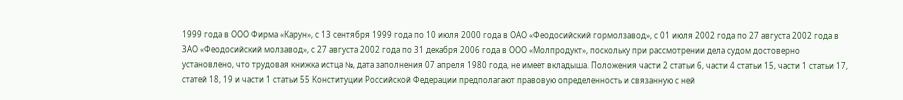1999 года в ООО Фирма «Карун», с 13 сентября 1999 года по 10 июля 2000 года в ОАО «Феодосийский гормолзавод», с 01 июля 2002 года по 27 августа 2002 года в ЗАО «Феодосийский молзавод», с 27 августа 2002 года по 31 декабря 2006 года в ООО «Молпродукт», поскольку при рассмотрении дела судом достоверно установлено, что трудовая книжка истца №, дата заполнения 07 апреля 1980 года, не имеет вкладыша. Положения части 2 статьи 6, части 4 статьи 15, части 1 статьи 17, статей 18, 19 и части 1 статьи 55 Конституции Российской Федерации предполагают правовую определенность и связанную с ней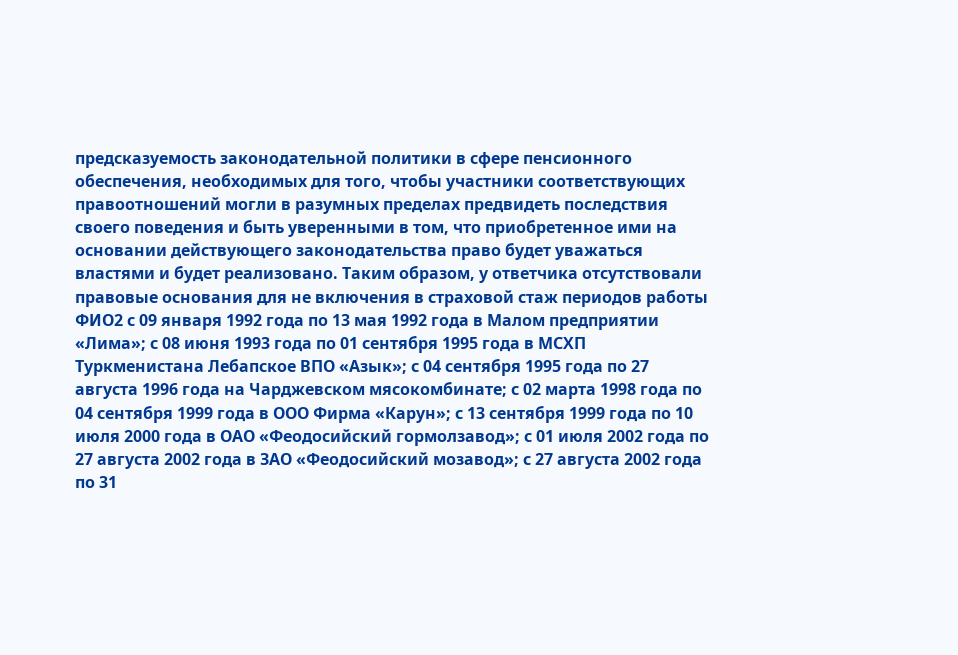предсказуемость законодательной политики в сфере пенсионного обеспечения, необходимых для того, чтобы участники соответствующих правоотношений могли в разумных пределах предвидеть последствия своего поведения и быть уверенными в том, что приобретенное ими на основании действующего законодательства право будет уважаться властями и будет реализовано. Таким образом, у ответчика отсутствовали правовые основания для не включения в страховой стаж периодов работы ФИО2 с 09 января 1992 года по 13 мая 1992 года в Малом предприятии «Лима»; с 08 июня 1993 года по 01 сентября 1995 года в МСХП Туркменистана Лебапское ВПО «Азык»; с 04 сентября 1995 года по 27 августа 1996 года на Чарджевском мясокомбинате; с 02 марта 1998 года по 04 сентября 1999 года в ООО Фирма «Карун»; с 13 сентября 1999 года по 10 июля 2000 года в ОАО «Феодосийский гормолзавод»; с 01 июля 2002 года по 27 августа 2002 года в ЗАО «Феодосийский мозавод»; с 27 августа 2002 года по 31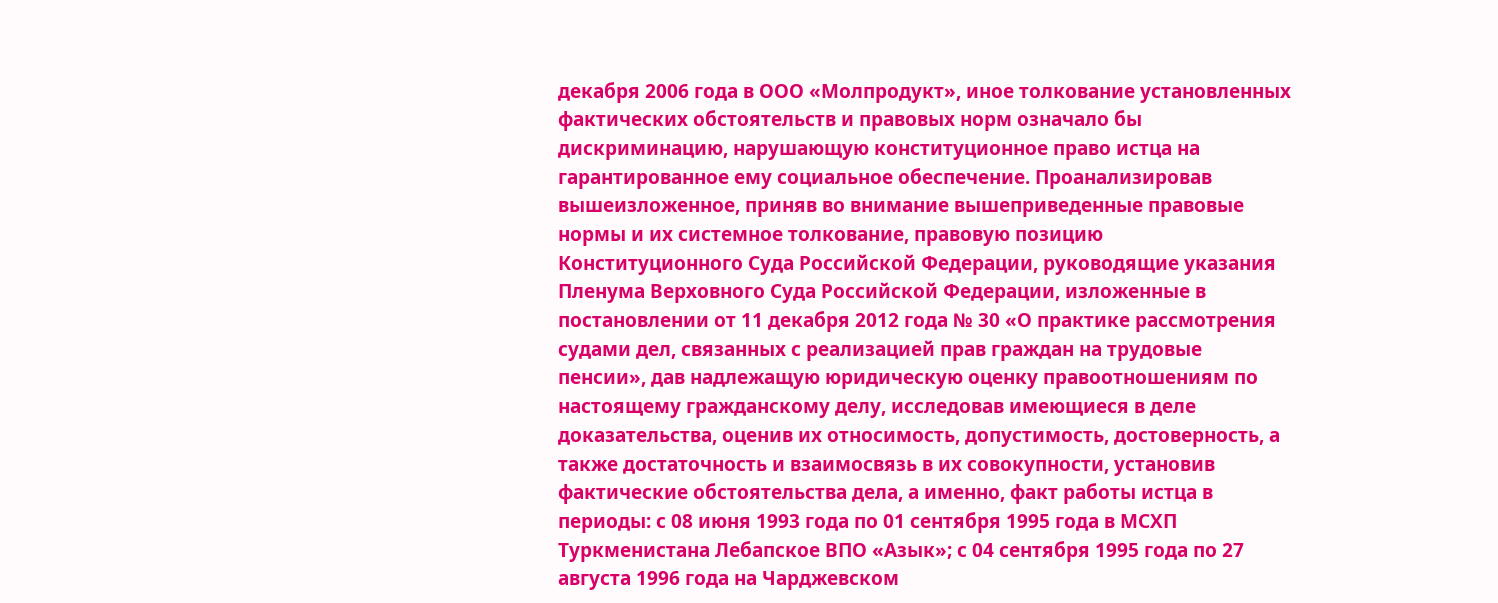декабря 2006 года в ООО «Молпродукт», иное толкование установленных фактических обстоятельств и правовых норм означало бы дискриминацию, нарушающую конституционное право истца на гарантированное ему социальное обеспечение. Проанализировав вышеизложенное, приняв во внимание вышеприведенные правовые нормы и их системное толкование, правовую позицию Конституционного Суда Российской Федерации, руководящие указания Пленума Верховного Суда Российской Федерации, изложенные в постановлении от 11 декабря 2012 года № 30 «О практике рассмотрения судами дел, связанных с реализацией прав граждан на трудовые пенсии», дав надлежащую юридическую оценку правоотношениям по настоящему гражданскому делу, исследовав имеющиеся в деле доказательства, оценив их относимость, допустимость, достоверность, а также достаточность и взаимосвязь в их совокупности, установив фактические обстоятельства дела, а именно, факт работы истца в периоды: с 08 июня 1993 года по 01 сентября 1995 года в МСХП Туркменистана Лебапское ВПО «Азык»; с 04 сентября 1995 года по 27 августа 1996 года на Чарджевском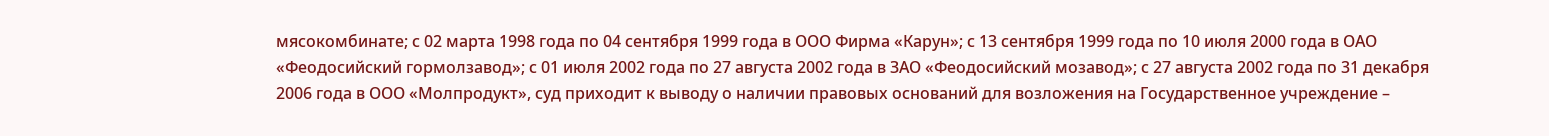мясокомбинате; с 02 марта 1998 года по 04 сентября 1999 года в ООО Фирма «Карун»; с 13 сентября 1999 года по 10 июля 2000 года в ОАО «Феодосийский гормолзавод»; с 01 июля 2002 года по 27 августа 2002 года в ЗАО «Феодосийский мозавод»; с 27 августа 2002 года по 31 декабря 2006 года в ООО «Молпродукт», суд приходит к выводу о наличии правовых оснований для возложения на Государственное учреждение –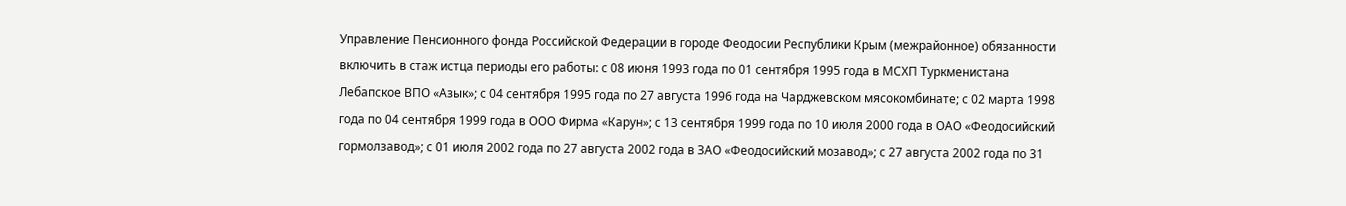Управление Пенсионного фонда Российской Федерации в городе Феодосии Республики Крым (межрайонное) обязанности включить в стаж истца периоды его работы: с 08 июня 1993 года по 01 сентября 1995 года в МСХП Туркменистана Лебапское ВПО «Азык»; с 04 сентября 1995 года по 27 августа 1996 года на Чарджевском мясокомбинате; с 02 марта 1998 года по 04 сентября 1999 года в ООО Фирма «Карун»; с 13 сентября 1999 года по 10 июля 2000 года в ОАО «Феодосийский гормолзавод»; с 01 июля 2002 года по 27 августа 2002 года в ЗАО «Феодосийский мозавод»; с 27 августа 2002 года по 31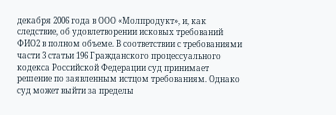декабря 2006 года в ООО «Молпродукт», и, как следствие, об удовлетворении исковых требований ФИО2 в полном объеме. В соответствии с требованиями части 3 статьи 196 Гражданского процессуального кодекса Российской Федерации суд принимает решение по заявленным истцом требованиям. Однако суд может выйти за пределы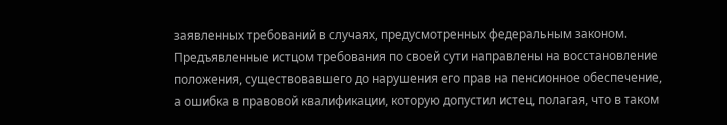заявленных требований в случаях, предусмотренных федеральным законом. Предъявленные истцом требования по своей сути направлены на восстановление положения, существовавшего до нарушения его прав на пенсионное обеспечение, а ошибка в правовой квалификации, которую допустил истец, полагая, что в таком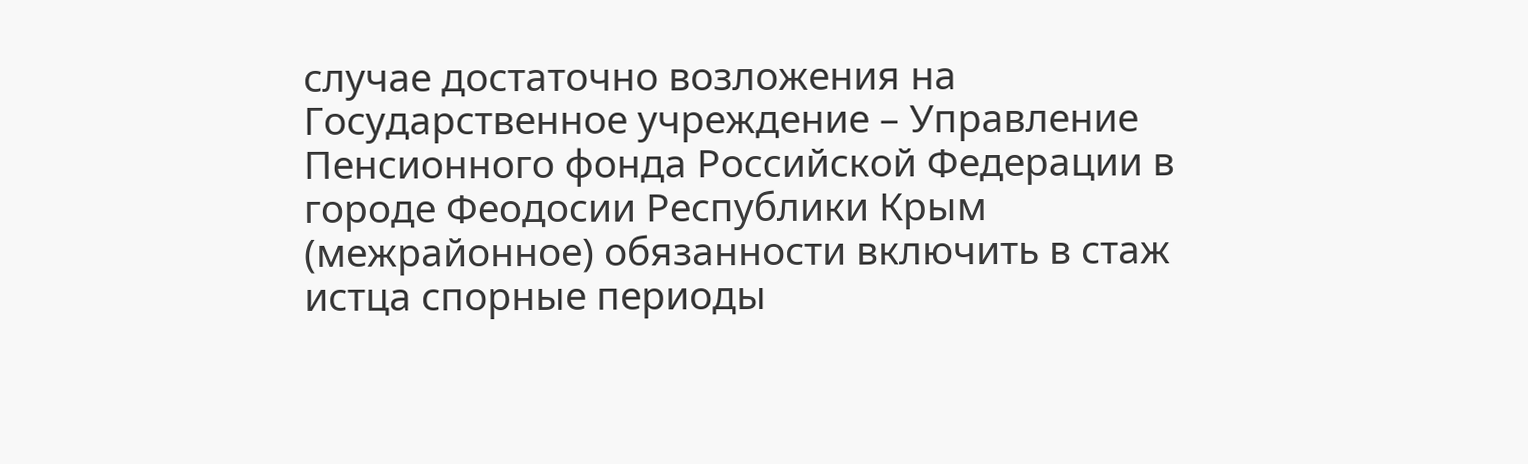случае достаточно возложения на Государственное учреждение – Управление Пенсионного фонда Российской Федерации в городе Феодосии Республики Крым (межрайонное) обязанности включить в стаж истца спорные периоды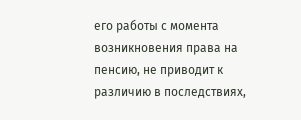его работы с момента возникновения права на пенсию, не приводит к различию в последствиях,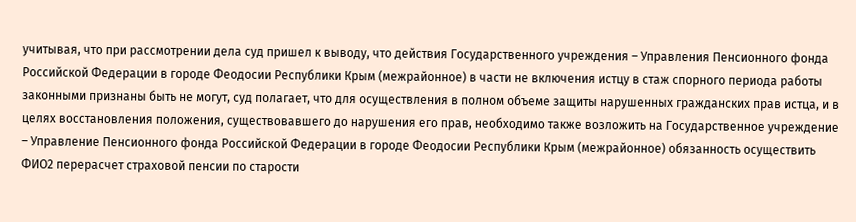учитывая, что при рассмотрении дела суд пришел к выводу, что действия Государственного учреждения – Управления Пенсионного фонда Российской Федерации в городе Феодосии Республики Крым (межрайонное) в части не включения истцу в стаж спорного периода работы законными признаны быть не могут, суд полагает, что для осуществления в полном объеме защиты нарушенных гражданских прав истца, и в целях восстановления положения, существовавшего до нарушения его прав, необходимо также возложить на Государственное учреждение – Управление Пенсионного фонда Российской Федерации в городе Феодосии Республики Крым (межрайонное) обязанность осуществить ФИО2 перерасчет страховой пенсии по старости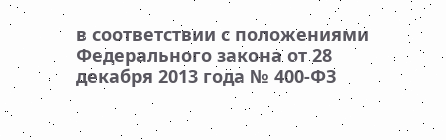в соответствии с положениями Федерального закона от 28 декабря 2013 года № 400-ФЗ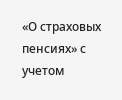«О страховых пенсиях» с учетом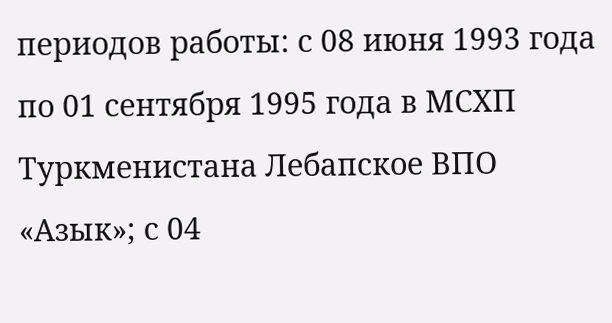периодов работы: с 08 июня 1993 года по 01 сентября 1995 года в МСХП Туркменистана Лебапское ВПО «Азык»; с 04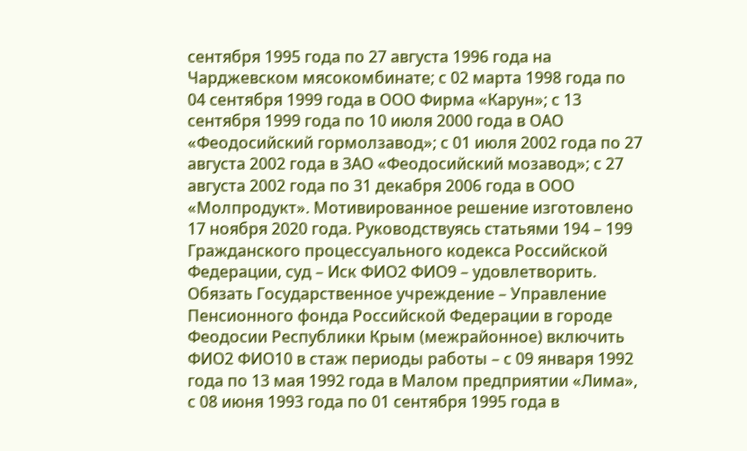сентября 1995 года по 27 августа 1996 года на Чарджевском мясокомбинате; с 02 марта 1998 года по 04 сентября 1999 года в ООО Фирма «Карун»; с 13 сентября 1999 года по 10 июля 2000 года в ОАО «Феодосийский гормолзавод»; с 01 июля 2002 года по 27 августа 2002 года в ЗАО «Феодосийский мозавод»; с 27 августа 2002 года по 31 декабря 2006 года в ООО «Молпродукт». Мотивированное решение изготовлено 17 ноября 2020 года. Руководствуясь статьями 194 – 199 Гражданского процессуального кодекса Российской Федерации, суд – Иск ФИО2 ФИО9 – удовлетворить. Обязать Государственное учреждение – Управление Пенсионного фонда Российской Федерации в городе Феодосии Республики Крым (межрайонное) включить ФИО2 ФИО10 в стаж периоды работы – с 09 января 1992 года по 13 мая 1992 года в Малом предприятии «Лима», с 08 июня 1993 года по 01 сентября 1995 года в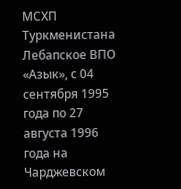МСХП Туркменистана Лебапское ВПО «Азык», с 04 сентября 1995 года по 27 августа 1996 года на Чарджевском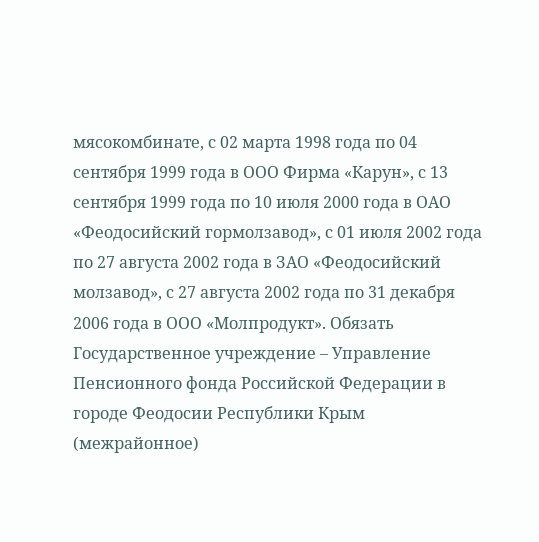мясокомбинате, с 02 марта 1998 года по 04 сентября 1999 года в ООО Фирма «Карун», с 13 сентября 1999 года по 10 июля 2000 года в ОАО «Феодосийский гормолзавод», с 01 июля 2002 года по 27 августа 2002 года в ЗАО «Феодосийский молзавод», с 27 августа 2002 года по 31 декабря 2006 года в ООО «Молпродукт». Обязать Государственное учреждение – Управление Пенсионного фонда Российской Федерации в городе Феодосии Республики Крым (межрайонное)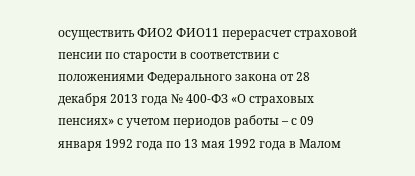осуществить ФИО2 ФИО11 перерасчет страховой пенсии по старости в соответствии с положениями Федерального закона от 28 декабря 2013 года № 400-ФЗ «О страховых пенсиях» с учетом периодов работы – с 09 января 1992 года по 13 мая 1992 года в Малом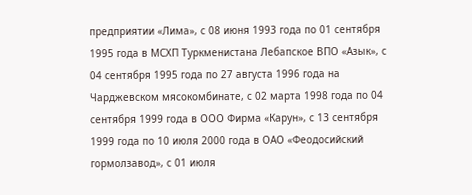предприятии «Лима», с 08 июня 1993 года по 01 сентября 1995 года в МСХП Туркменистана Лебапское ВПО «Азык», с 04 сентября 1995 года по 27 августа 1996 года на Чарджевском мясокомбинате, с 02 марта 1998 года по 04 сентября 1999 года в ООО Фирма «Карун», с 13 сентября 1999 года по 10 июля 2000 года в ОАО «Феодосийский гормолзавод», с 01 июля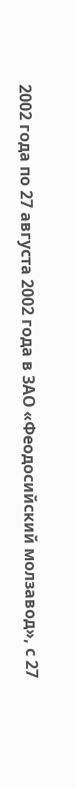2002 года по 27 августа 2002 года в ЗАО «Феодосийский молзавод», с 27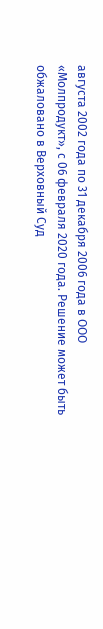августа 2002 года по 31 декабря 2006 года в ООО «Молпродукт», с 06 февраля 2020 года. Решение может быть обжаловано в Верховный Суд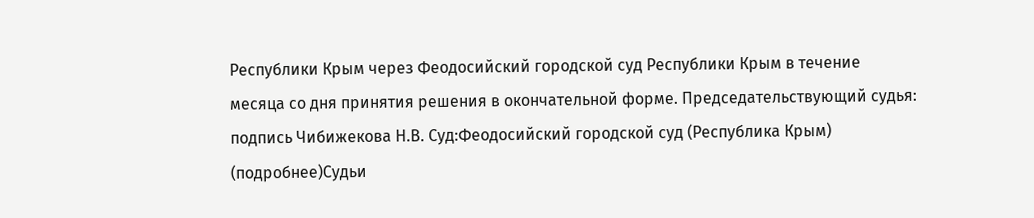Республики Крым через Феодосийский городской суд Республики Крым в течение месяца со дня принятия решения в окончательной форме. Председательствующий судья: подпись Чибижекова Н.В. Суд:Феодосийский городской суд (Республика Крым) (подробнее)Судьи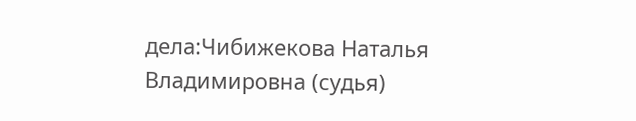дела:Чибижекова Наталья Владимировна (судья)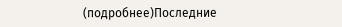(подробнее)Последние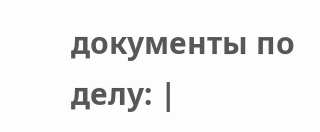документы по делу: |